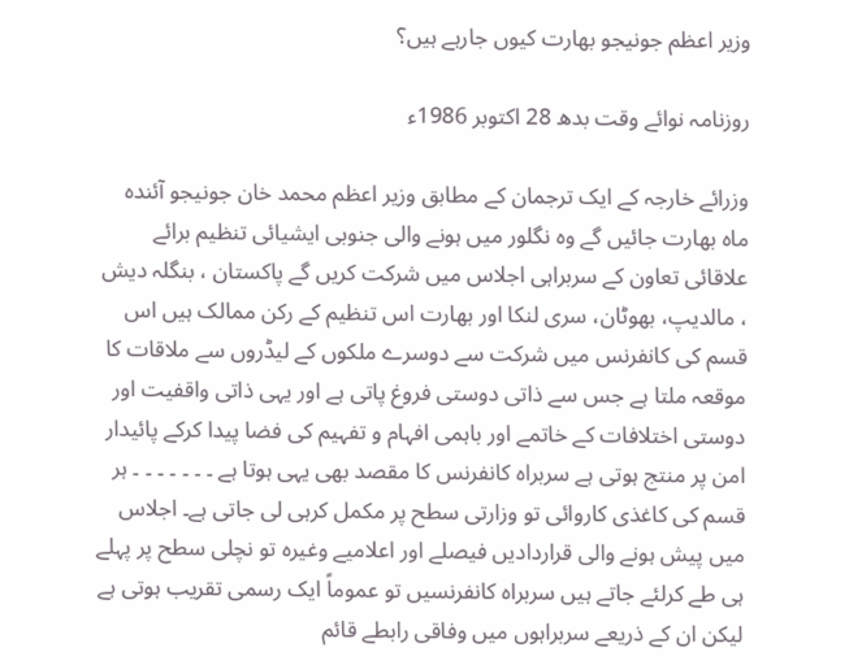وزیر اعظم جونیجو بھارت کیوں جارہے ہیں؟

روزنامہ نوائے وقت بدھ 28 اکتوبر 1986ء

وزرائے خارجہ کے ایک ترجمان کے مطابق وزیر اعظم محمد خان جونیجو آئندہ ماہ بھارت جائیں گے وہ نگلور میں ہونے والی جنوبی ایشیائی تنظیم برائے علاقائی تعاون کے سربراہی اجلاس میں شرکت کریں گے پاکستان ، بنگلہ دیش ، مالدیپ، بھوٹان، سری لنکا اور بھارت اس تنظیم کے رکن ممالک ہیں اس قسم کی کانفرنس میں شرکت سے دوسرے ملکوں کے لیڈروں سے ملاقات کا موقعہ ملتا ہے جس سے ذاتی دوستی فروغ پاتی ہے اور یہی ذاتی واقفیت اور دوستی اختلافات کے خاتمے اور باہمی افہام و تفہیم کی فضا پیدا کرکے پائیدار امن پر منتج ہوتی ہے سربراہ کانفرنس کا مقصد بھی یہی ہوتا ہے ۔ ۔ ۔ ۔ ۔ ۔ ۔ ہر قسم کی کاغذی کاروائی تو وزارتی سطح پر مکمل کرہی لی جاتی ہے۔ اجلاس میں پیش ہونے والی قراردادیں فیصلے اور اعلامیے وغیرہ تو نچلی سطح پر پہلے ہی طے کرلئے جاتے ہیں سربراہ کانفرنسیں تو عموماً ایک رسمی تقریب ہوتی ہے لیکن ان کے ذریعے سربراہوں میں وفاقی رابطے قائم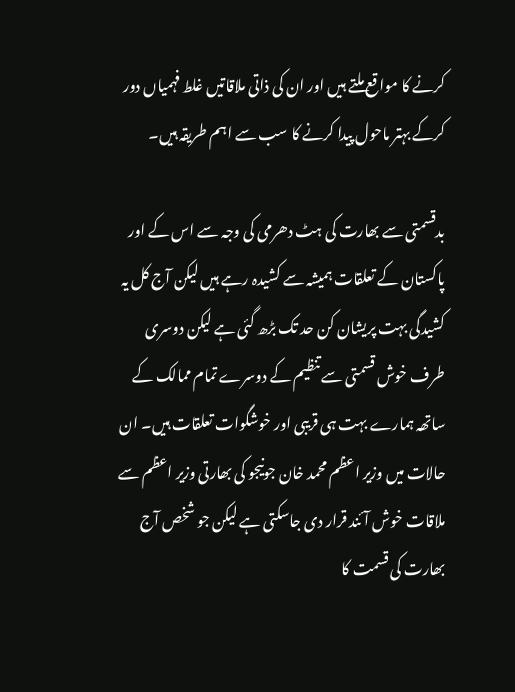کرنے کا مواقع ملتے ہیں اور ان کی ذاتی ملاقاتیں غلط فہمیاں دور کرکے بہتر ماحول پیدا کرنے کا سب سے اہم طریقہ ہیں۔

بدقسمتی سے بھارت کی ہٹ دھرمی کی وجہ سے اس کے اور پاکستان کے تعلقات ہمیشہ سے کشیدہ رہے ہیں لیکن آج کل یہ کشیدگی بہت پریشان کن حد تک بڑھ گئی ہے لیکن دوسری طرف خوش قسمتی سے تنظیم کے دوسرے تمام ممالک کے ساتھہ ہمارے بہت ہی قریبی اور خوشگوات تعلقات ہیں۔ ان حالات میں وزیر اعظم محمد خان جونیجو کی بھارتی وزیر اعظم سے ملاقات خوش آئند قرار دی جاسکتی ہے لیکن جو شخص آج بھارت کی قسمت کا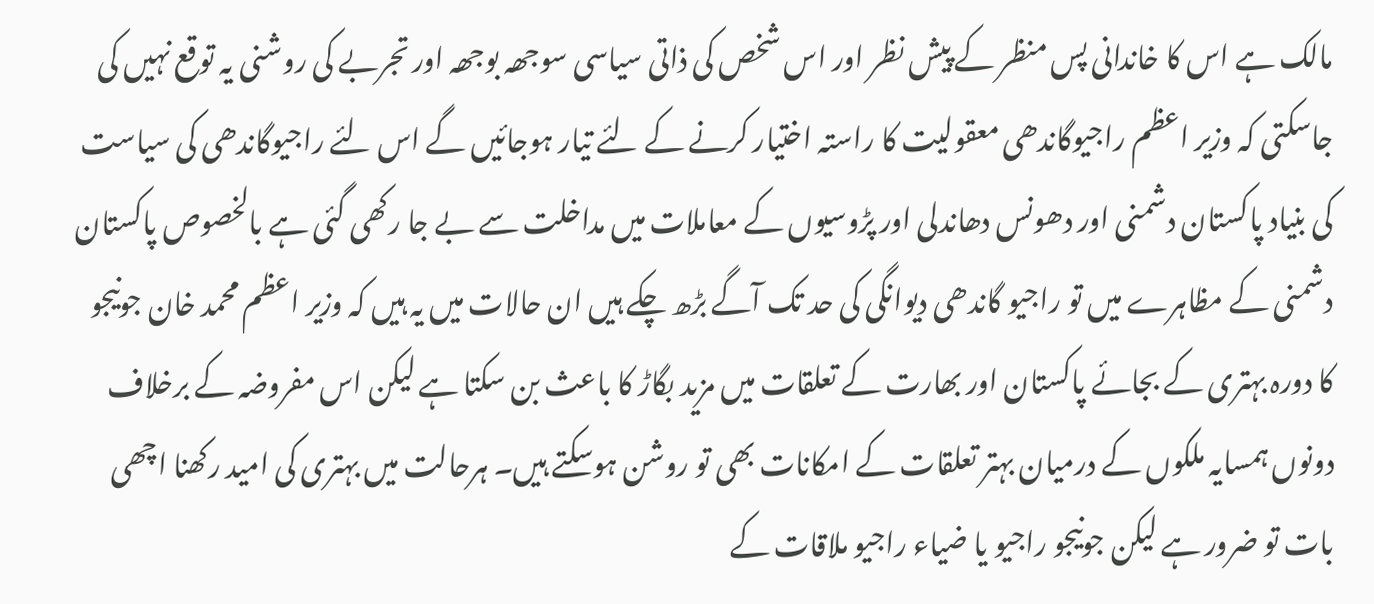مالک ہے اس کا خاندانی پس منظر کے پیش نظر اور اس شخص کی ذاتی سیاسی سوجھہ بوجھہ اور تجربے کی روشنی یہ توقع نہیں کی جاسکتی کہ وزیر اعظم راجیوگاندھی معقولیت کا راستہ اختیار کرنے کے لئے تیار ہوجائیں گے اس لئے راجیوگاندھی کی سیاست کی بنیاد پاکستان دشمنی اور دھونس دھاندلی اور پڑوسیوں کے معاملات میں مداخلت سے بے جا رکھی گئی ہے بالخصوص پاکستان دشمنی کے مظاہرے میں تو راجیو گاندھی دیوانگی کی حد تک آگے بڑھ چکے ہیں ان حالات میں یہ ہیں کہ وزیر اعظم محمد خان جونیجو کا دورہ بہتری کے بجائے پاکستان اور بھارت کے تعلقات میں مزید بگاڑ کا باعث بن سکتا ہے لیکن اس مفروضہ کے برخلاف دونوں ہمسایہ ملکوں کے درمیان بہتر تعلقات کے امکانات بھی تو روشن ہوسکتے ہیں۔ ہرحالت میں بہتری کی امید رکھنا اچھی بات تو ضرور ہے لیکن جونیجو راجیو یا ضیاء راجیو ملاقات کے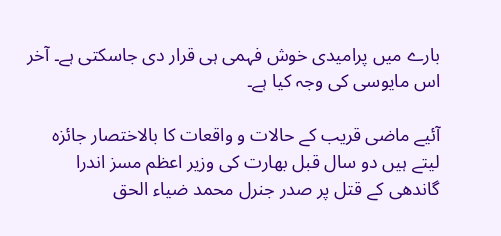بارے میں پرامیدی خوش فہمی ہی قرار دی جاسکتی ہے۔ آخر اس مایوسی کی وجہ کیا ہے۔

آئیے ماضی قریب کے حالات و واقعات کا بالاختصار جائزہ لیتے ہیں دو سال قبل بھارت کی وزیر اعظم مسز اندرا گاندھی کے قتل پر صدر جنرل محمد ضیاء الحق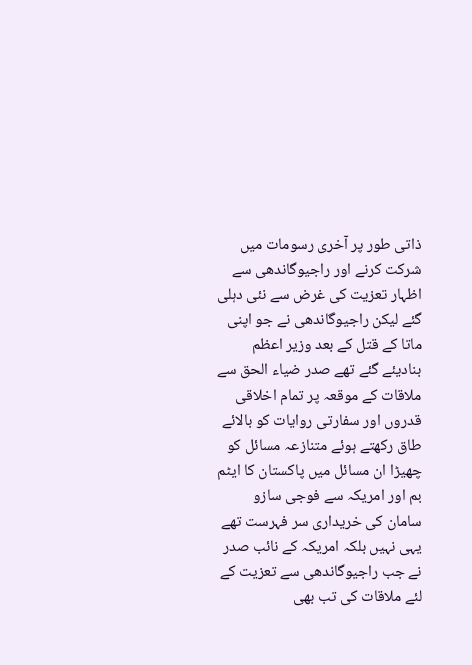ذاتی طور پر آخری رسومات میں شرکت کرنے اور راجیوگاندھی سے اظہار تعزیت کی غرض سے نئی دہلی گئے لیکن راجیوگاندھی نے جو اپنی ماتا کے قتل کے بعد وزیر اعظم بنادیئے گئے تھے صدر ضیاء الحق سے ملاقات کے موقعہ پر تمام اخلاقی قدروں اور سفارتی روایات کو بالائے طاق رکھتے ہوئے متنازعہ مسائل کو چھیڑا ان مسائل میں پاکستان کا ایٹم بم اور امریکہ سے فوجی سازو سامان کی خریداری سر فہرست تھے یہی نہیں بلکہ امریکہ کے نائب صدر نے جب راجیوگاندھی سے تعزیت کے لئے ملاقات کی تب بھی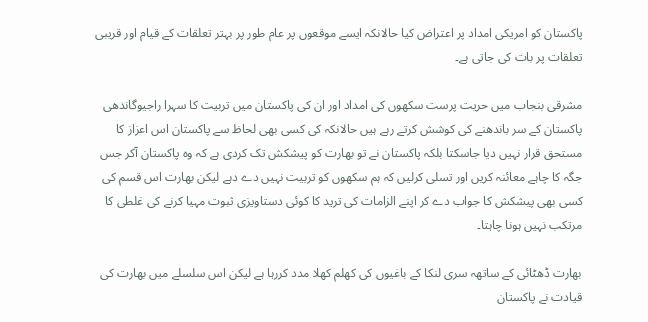پاکستان کو امریکی امداد پر اعتراض کیا حالانکہ ایسے موقعوں پر عام طور پر بہتر تعلقات کے قیام اور قریبی تعلقات پر بات کی جاتی ہے۔

مشرقی بنجاب میں حریت پرست سکھوں کی امداد اور ان کی پاکستان میں تربیت کا سہرا راجیوگاندھی پاکستان کے سر باندھنے کی کوشش کرتے رہے ہیں حالانکہ کی کسی بھی لحاظ سے پاکستان اس اعزاز کا مستحق قرار نہیں دیا جاسکتا بلکہ پاکستان نے تو بھارت کو پیشکش تک کردی ہے کہ وہ پاکستان آکر جس جگہ کا چاہے معائنہ کریں اور تسلی کرلیں کہ ہم سکھوں کو تربیت نہیں دے دہے لیکن بھارت اس قسم کی کسی بھی پیشکش کا جواب دے کر اپنے الزامات کی ترید کا کوئی دستاویزی ثبوت مہیا کرنے کی غلطی کا مرتکب نہیں ہونا چاہتا۔

بھارت ڈھٹائی کے ساتھہ سری لنکا کے باغیوں کی کھلم کھلا مدد کررہا ہے لیکن اس سلسلے میں بھارت کی قیادت نے پاکستان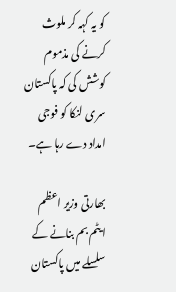کو یہ کہہ کر ملوث کرنے کی مذموم کوشش کی کہ پاکستان سری لنکا کو فوجی امداد دے رہا ہے۔

بھارتی وزیر اعظم ایٹم بم بنانے کے سلسلے میں پاکستان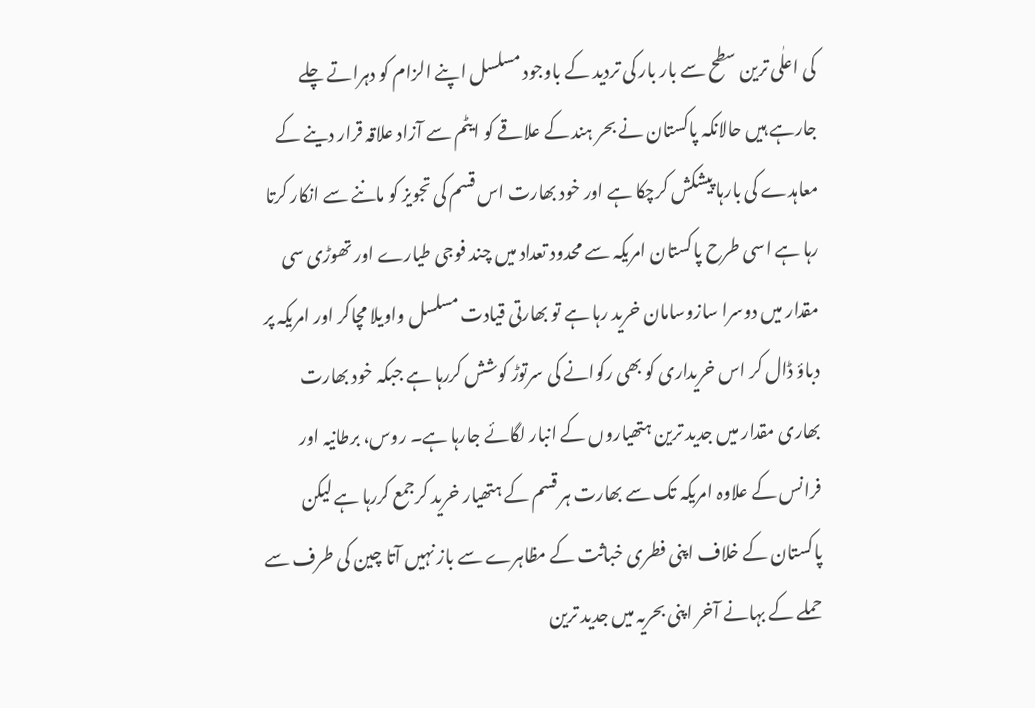کی اعلٰی ترین سطح سے بار بار کی تردید کے باوجود مسلسل اپنے الزام کو دہراتے چلے جارہے ہیں حالانکہ پاکستان نے بحر ہند کے علاقے کو ایٹم سے آزاد علاقہ قرار دینے کے معاہدے کی بارہا پیشکش کرچکا ہے اور خود بھارت اس قسم کی تجویز کو ماننے سے انکار کرتا رہا ہے اسی طرح پاکستان امریکہ سے محدود تعداد میں چند فوجی طیارے اور تھوڑی سی مقدار میں دوسرا سازوسامان خرید رہا ہے تو بھارتی قیادت مسلسل واویلا مچاکر اور امریکہ پر دباؤ ڈال کر اس خریداری کو بھی رکوانے کی سرتوڑ کوشش کررہا ہے جبکہ خود بھارت بھاری مقدار میں جدید ترین ہتھیاروں کے انبار لگائے جارہا ہے۔ روس، برطانیہ اور فرانس کے علاوہ امریکہ تک سے بھارت ہر قسم کے ہتھیار خرید کرجمع کررہا ہے لیکن پاکستان کے خلاف اپنی فطری خباثت کے مظاہرے سے باز نہیں آتا چین کی طرف سے حملے کے بہانے آخر اپنی بحریہ میں جدید ترین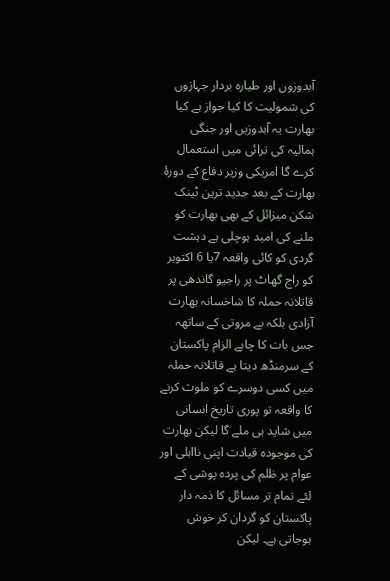آبدوزوں اور طیارہ بردار جہازوں کی شمولیت کا کیا جواز ہے کیا بھارت یہ آبدوزیں اور جنگی ہمالیہ کی ترائی میں استعمال کرے گا امریکی وزیر دفاع کے دورۂ بھارت کے بعد جدید ترین ٹینک شکن میزائل کے بھی بھارت کو ملنے کی امید ہوچلی ہے دہشت گردی کو کائی واقعہ 7یا 6 اکتوبر کو راج گھاٹ پر راجیو گاندھی پر قاتلانہ حملہ کا شاخسانہ بھارت آزادی بلکہ بے مروتی کے ساتھہ جس بات کا چاہے الزام پاکستان کے سرمنڈھ دیتا ہے قاتلانہ حملہ میں کسی دوسرے کو ملوث کرنے کا واقعہ تو پوری تاریخ انسانی میں شاید ہی ملے گا لیکن بھارت کی موجودہ قیادت اپنی نااہلی اور عوام پر ظلم کی پردہ پوشی کے لئے تمام تر مسائل کا ذمہ دار پاکستان کو گردان کر خوش ہوجاتی ہے۔ لیکن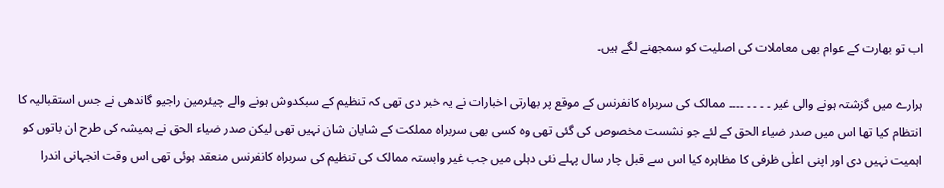اب تو بھارت کے عوام بھی معاملات کی اصلیت کو سمجھنے لگے ہیں۔

ہرارے میں گزشتہ ہونے والی غیر ۔ ۔ ۔ ۔ ۔۔۔۔ ممالک کی سربراہ کانفرنس کے موقع پر بھارتی اخبارات نے یہ خبر دی تھی کہ تنظیم کے سبکدوش ہونے والے چیئرمین راجیو گاندھی نے جس استقبالیہ کا انتظام کیا تھا اس میں صدر ضیاء الحق کے لئے جو نشست مخصوص کی گئی تھی وہ کسی بھی سربراہ مملکت کے شایان شان نہیں تھی لیکن صدر ضیاء الحق نے ہمیشہ کی طرح ان باتوں کو اہمیت نہیں دی اور اپنی اعلٰی ظرفی کا مظاہرہ کیا اس سے قبل چار سال پہلے نئی دہلی میں جب غیر وابستہ ممالک کی تنظیم کی سربراہ کانفرنس منعقد ہوئی تھی اس وقت انجہانی اندرا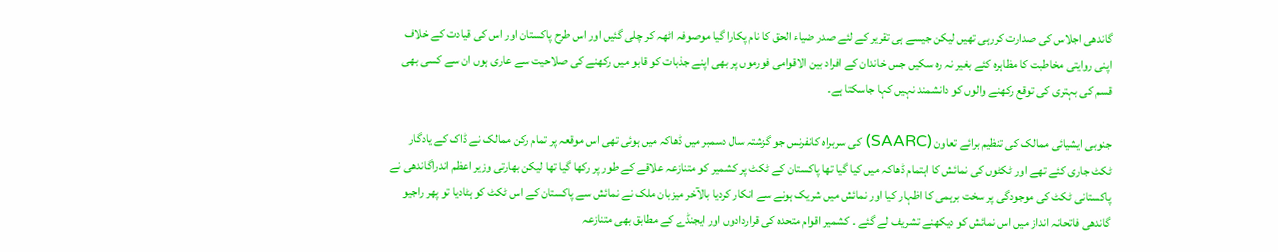گاندھی اجلاس کی صدارت کررہی تھیں لیکن جیسے ہی تقریر کے لئے صدر ضیاء الحق کا نام پکارا گیا موصوفہ اٹھہ کر چلی گئیں اور اس طرح پاکستان اور اس کی قیادت کے خلاف اپنی روایتی مخاطبت کا مظاہرہ کئے بغیر نہ رہ سکیں جس خاندان کے افراد بین الاقوامی فورموں پر بھی اپنے جذبات کو قابو میں رکھنے کی صلاحیت سے عاری ہوں ان سے کسی بھی قسم کی بہتری کی توقع رکھنے والوں کو دانشمند نہیں کہا جاسکتا ہے۔

جنوبی ایشیائی ممالک کی تنظیم برائے تعاون (SAARC) کی سربراہ کانفرنس جو گزشتہ سال دسمبر میں ڈھاکہ میں ہوئی تھی اس موقعہ پر تمام رکن ممالک نے ڈاک کے یادگار ٹکٹ جاری کئے تھے اور ٹکٹوں کی نمائش کا اہتمام ڈھاکہ میں کیا گیا تھا پاکستان کے ٹکٹ پر کشمیر کو متنازعہ علاقے کے طور پر رکھا گیا تھا لیکن بھارتی وزیر اعظم اندراگاندھی نے پاکستانی ٹکٹ کی موجودگی پر سخت برہمی کا اظہار کیا اور نمائش میں شریک ہونے سے انکار کردیا بالآخر میزبان ملک نے نمائش سے پاکستان کے اس ٹکٹ کو ہٹادیا تو پھر راجیو گاندھی فاتحانہ انداز میں اس نمائش کو دیکھنے تشریف لے گئے ۔ کشمیر اقوام متحدہ کی قراردادوں اور ایجنڈے کے مطابق بھی متنازعہ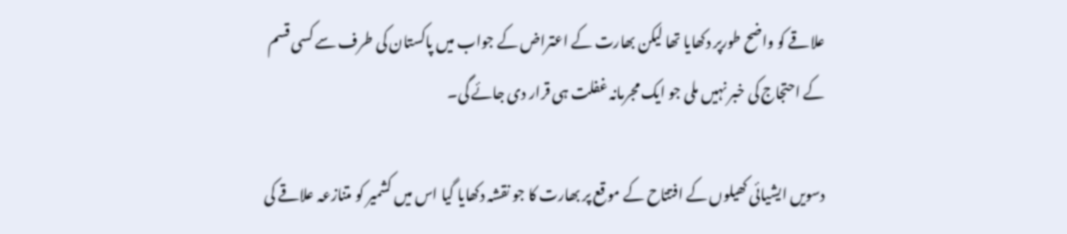علاقے کو واضح طورپر دکھایا تھا لیکن بھارت کے اعتراض کے جواب میں پاکستان کی طرف سے کسی قسم کے احتجاج کی خبر نہیں ملی جو ایک مجرمانہ غفلت ہی قرار دی جائے گی۔

دسویں ایشیائی کھیلوں کے افتتاح کے موقع پر بھارت کا جو نقشہ دکھایا گیا اس میں کشمیر کو متنازعہ علاقے کی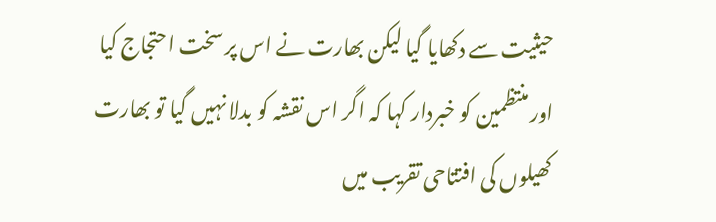حیثیت سے دکھایا گیا لیکن بھارت نے اس پر سخت احتجاج کیا اور منتظمین کو خبردار کہا کہ اگر اس نقشہ کو بدلا نہیں گیا تو بھارت کھیلوں کی افتتاحی تقریب میں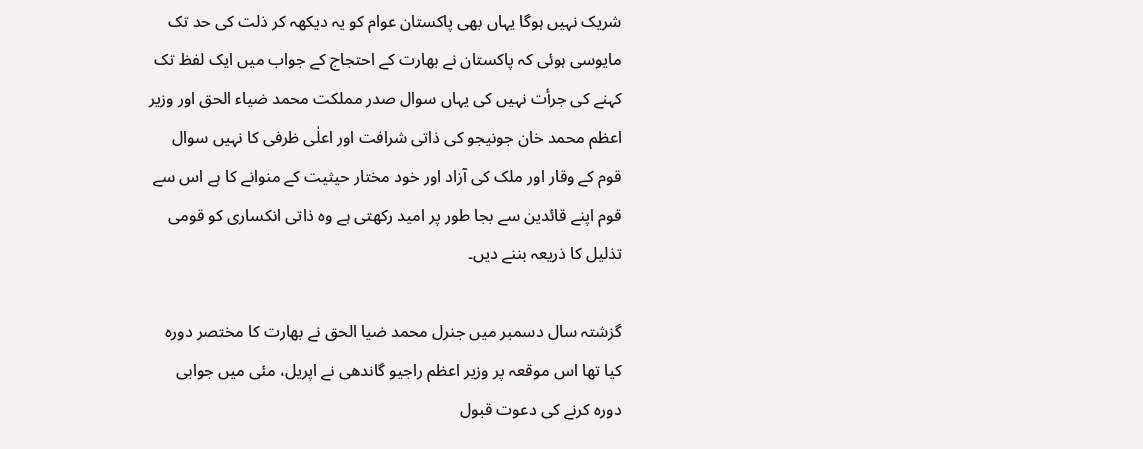شریک نہیں ہوگا یہاں بھی پاکستان عوام کو یہ دیکھہ کر ذلت کی حد تک مایوسی ہوئی کہ پاکستان نے بھارت کے احتجاج کے جواب میں ایک لفظ تک کہنے کی جرأت نہیں کی یہاں سوال صدر مملکت محمد ضیاء الحق اور وزیر اعظم محمد خان جونیجو کی ذاتی شرافت اور اعلٰی ظرفی کا نہیں سوال قوم کے وقار اور ملک کی آزاد اور خود مختار حیثیت کے منوانے کا ہے اس سے قوم اپنے قائدین سے بجا طور پر امید رکھتی ہے وہ ذاتی انکساری کو قومی تذلیل کا ذریعہ بننے دیں۔

گزشتہ سال دسمبر میں جنرل محمد ضیا الحق نے بھارت کا مختصر دورہ کیا تھا اس موقعہ پر وزیر اعظم راجیو گاندھی نے اپریل، مئی میں جوابی دورہ کرنے کی دعوت قبول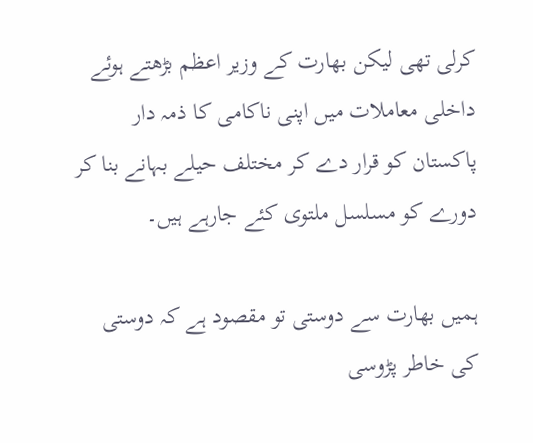کرلی تھی لیکن بھارت کے وزیر اعظم بڑھتے ہوئے داخلی معاملات میں اپنی ناکامی کا ذمہ دار پاکستان کو قرار دے کر مختلف حیلے بہانے بنا کر دورے کو مسلسل ملتوی کئے جارہے ہیں۔

ہمیں بھارت سے دوستی تو مقصود ہے کہ دوستی کی خاطر پڑوسی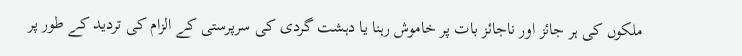ملکوں کی ہر جائز اور ناجائز بات پر خاموش رہنا یا دہشت گردی کی سرپرستی کے الزام کی تردید کے طور پر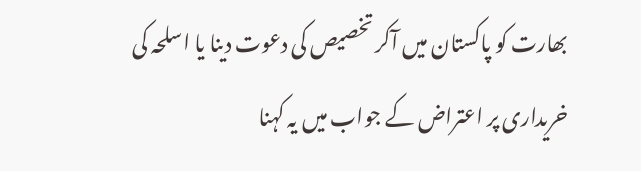بھارت کو پاکستان میں آکر تخصیص کی دعوت دینا یا اسلحہ کی خریداری پر اعتراض کے جواب میں یہ کہنا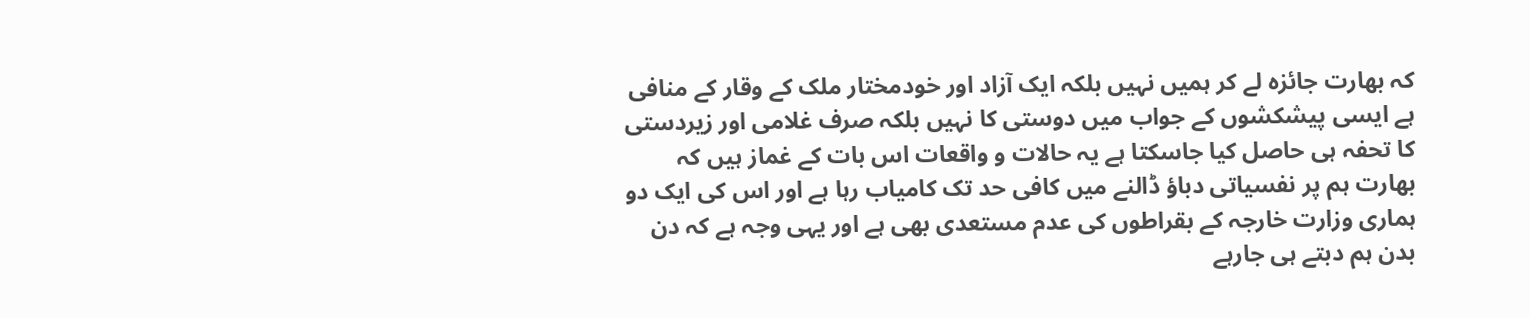کہ بھارت جائزہ لے کر ہمیں نہیں بلکہ ایک آزاد اور خودمختار ملک کے وقار کے منافی ہے ایسی پیشکشوں کے جواب میں دوستی کا نہیں بلکہ صرف غلامی اور زیردستی کا تحفہ ہی حاصل کیا جاسکتا ہے یہ حالات و واقعات اس بات کے غماز ہیں کہ بھارت ہم پر نفسیاتی دباؤ ڈالنے میں کافی حد تک کامیاب رہا ہے اور اس کی ایک دو ہماری وزارت خارجہ کے بقراطوں کی عدم مستعدی بھی ہے اور یہی وجہ ہے کہ دن بدن ہم دبتے ہی جارہے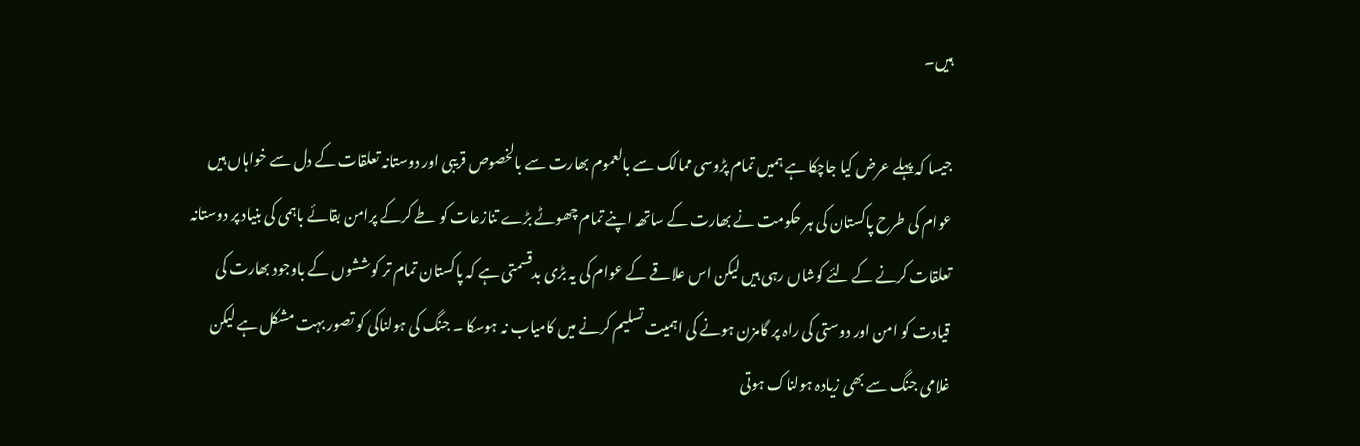ہیں۔

جیسا کہ پہلے عرض کیا جاچکا ہے ہمیں تمام پڑوسی ممالک سے بالعموم بھارت سے بالخصوص قریبی اور دوستانہ تعلقات کے دل سے خواہاں ہیں عوام کی طرح پاکستان کی ہر حکومت نے بھارت کے ساتھہ اپنے تمام چھوٹے بڑے تنازعات کو طے کرکے پرامن بقائے باہمی کی بنیاد پر دوستانہ تعلقات کرنے کے لئے کوشاں رہی ہیں لیکن اس علاقے کے عوام کی یہ بڑی بدقسمتی ہے کہ پاکستان تمام تر کوششوں کے باوجود بھارت کی قیادت کو امن اور دوستی کی راہ پر گامزن ہونے کی اہمیت تسلیم کرنے میں کامیاب نہ ہوسکا ۔ جنگ کی ہولناکی کو تصور بہت مشکل ہے لیکن غلامی جنگ سے بھی زیادہ ہولناک ہوتی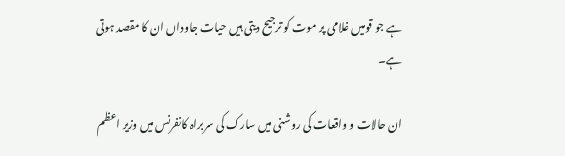ہے جو قومیں غلامی پر موت کو ترجیح دیتی ہیں حیات جاوداں ان کا مقصد ہوتی ہے۔

ان حالات و واقعات کی روشنی میں سارک کی سربراہ کانفرنس میں وزیر اعظم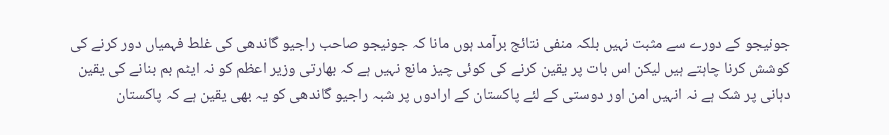جونیجو کے دورے سے مثبت نہیں بلکہ منفی نتائج برآمد ہوں مانا کہ جونیجو صاحب راجیو گاندھی کی غلط فہمیاں دور کرنے کی کوشش کرنا چاہتے ہیں لیکن اس بات پر یقین کرنے کی کوئی چیز مانع نہیں ہے کہ بھارتی وزیر اعظم کو نہ ایٹم بم بنانے کی یقین دہانی پر شک ہے نہ انہیں امن اور دوستی کے لئے پاکستان کے ارادوں پر شبہ راجیو گاندھی کو یہ بھی یقین ہے کہ پاکستان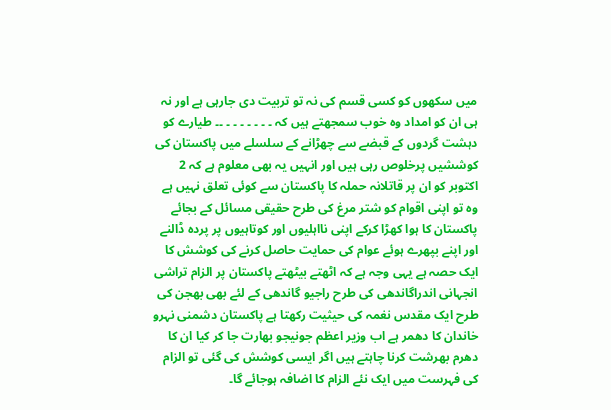میں سکھوں کو کسی قسم کی نہ تو تربیت دی جارہی ہے اور نہ ہی ان کو امداد وہ خوب سمجھتے ہیں کہ ۔ ۔ ۔ ۔ ۔ ۔ ۔ ۔۔ طیارے کو دہشت گردوں کے قبضے سے چھڑانے کے سلسلے میں پاکستان کی کوششیں پرخلوص رہی ہیں اور انہیں یہ بھی معلوم ہے کہ 2 اکتوبر کو ان پر قاتلانہ حملہ کا پاکستان سے کوئی تعلق نہیں ہے وہ تو اپنی اقوام کو شتر مرغ کی طرح حقیقی مسائل کے بجائے پاکستان کا ہوا کھڑا کرکے اپنی نااہلیوں اور کوتاہیوں پر پردہ ڈالنے اور اپنے بپھرے ہوئے عوام کی حمایت حاصل کرنے کی کوشش کا ایک حصہ ہے یہی وجہ ہے کہ اٹھتے بیٹھتے پاکستان پر الزام تراشی انجہانی اندراگاندھی کی طرح راجیو گاندھی کے لئے بھی بھجن کی طرح ایک مقدس نغمہ کی حیثیت رکھتا ہے پاکستان دشمنی نہرو خاندان کا دھمر ہے اب وزیر اعظم جونیجو بھارت جا کر کیا ان کا دھرم بھرشت کرنا چاہتے ہیں اگر ایسی کوشش کی گئی تو الزام کی فہرست میں ایک نئے الزام کا اضافہ ہوجائے گا۔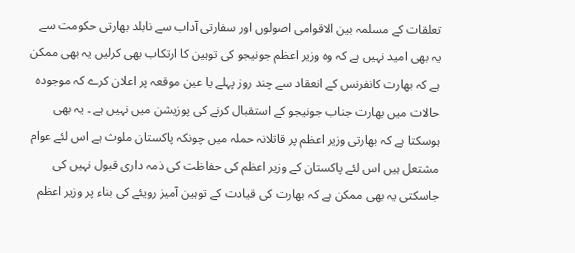تعلقات کے مسلمہ بین الاقوامی اصولوں اور سفارتی آداب سے نابلد بھارتی حکومت سے یہ بھی امید نہیں ہے کہ وہ وزیر اعظم جونیجو کی توہین کا ارتکاب بھی کرلیں یہ بھی ممکن ہے کہ بھارت کانفرنس کے انعقاد سے چند روز پہلے یا عین موقعہ پر اعلان کرے کہ موجودہ حالات میں بھارت جناب جونیجو کے استقبال کرنے کی پوزیشن میں نہیں ہے ۔ یہ بھی ہوسکتا ہے کہ بھارتی وزیر اعظم پر قاتلانہ حملہ میں چونکہ پاکستان ملوث ہے اس لئے عوام مشتعل ہیں اس لئے پاکستان کے وزیر اعظم کی حفاظت کی ذمہ داری قبول نہیں کی جاسکتی یہ بھی ممکن ہے کہ بھارت کی قیادت کے توہین آمیز رویئے کی بناء پر وزیر اعظم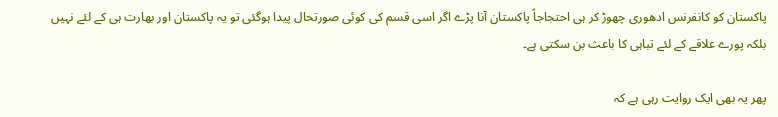پاکستان کو کانفرنس ادھوری چھوڑ کر ہی احتجاجاً پاکستان آنا پڑے اگر اسی قسم کی کوئی صورتحال پیدا ہوگئی تو یہ پاکستان اور بھارت ہی کے لئے نہیں بلکہ پورے علاقے کے لئے تباہی کا باعث بن سکتی ہے۔

پھر یہ بھی ایک روایت رہی ہے کہ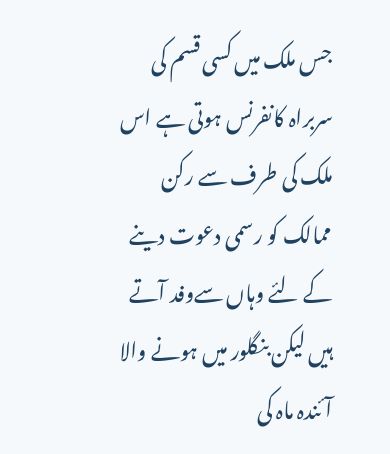جس ملک میں کسی قسم کی سربراہ کانفرنس ہوتی ہے اس ملک کی طرف سے رکن ممالک کو رسمی دعوت دینے کے لئے وہاں سےوفد آتے ہیں لیکن بنگلور میں ہونے والا آئندہ ماہ کی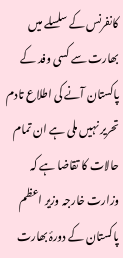کانفرنس کے سلسلے میں بھارت سے کسی وفد کے پاکستان آنے کی اطلاع تادم تحریر نہیں ملی ہے ان تمام حالات کا تقاضا ہے کہ وزارت خارجہ وزیر اعظم پاکستان کے دورۂ بھارت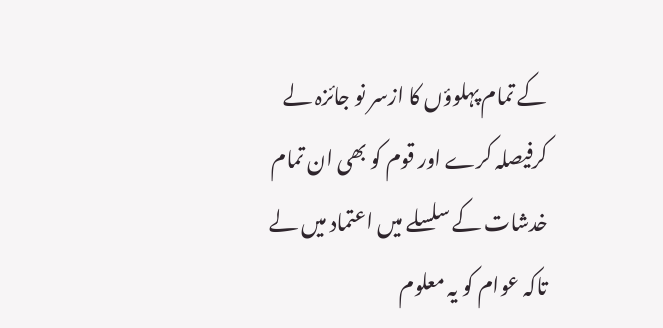کے تمام پہلوؤں کا ازسر نو جائزہ لے کرفیصلہ کرے اور قوم کو بھی ان تمام خدشات کے سلسلے میں اعتماد میں لے تاکہ عوام کو یہ معلوم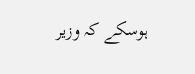ہوسکے کہ وزیر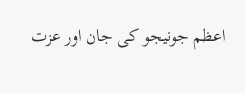اعظم جونیجو کی جان اور عزت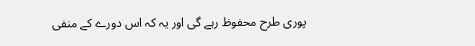پوری طرح محفوظ رہے گی اور یہ کہ اس دورے کے منفی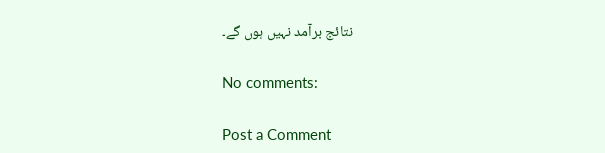نتائج برآمد نہیں ہوں گے۔

No comments:

Post a Comment